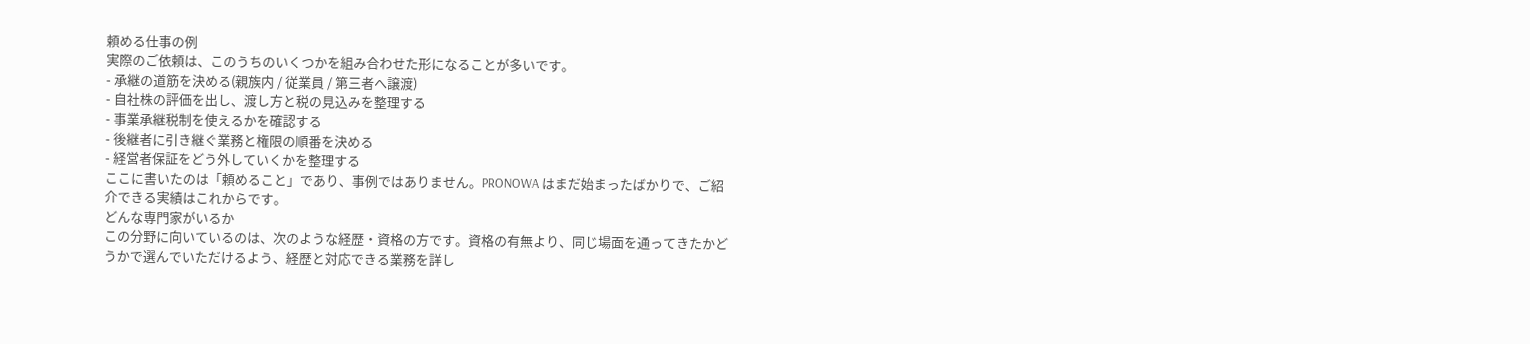頼める仕事の例
実際のご依頼は、このうちのいくつかを組み合わせた形になることが多いです。
- 承継の道筋を決める(親族内 / 従業員 / 第三者へ譲渡)
- 自社株の評価を出し、渡し方と税の見込みを整理する
- 事業承継税制を使えるかを確認する
- 後継者に引き継ぐ業務と権限の順番を決める
- 経営者保証をどう外していくかを整理する
ここに書いたのは「頼めること」であり、事例ではありません。PRONOWA はまだ始まったばかりで、ご紹介できる実績はこれからです。
どんな専門家がいるか
この分野に向いているのは、次のような経歴・資格の方です。資格の有無より、同じ場面を通ってきたかどうかで選んでいただけるよう、経歴と対応できる業務を詳し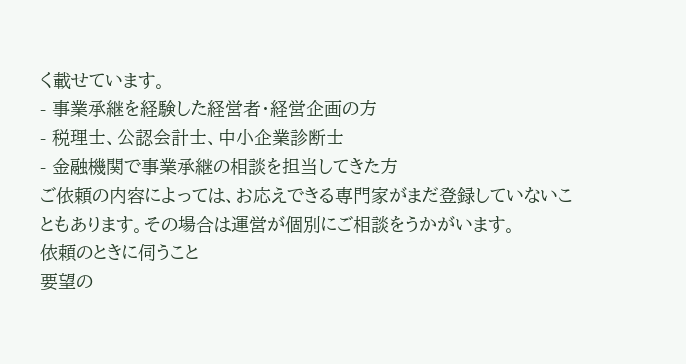く載せています。
- 事業承継を経験した経営者・経営企画の方
- 税理士、公認会計士、中小企業診断士
- 金融機関で事業承継の相談を担当してきた方
ご依頼の内容によっては、お応えできる専門家がまだ登録していないこともあります。その場合は運営が個別にご相談をうかがいます。
依頼のときに伺うこと
要望の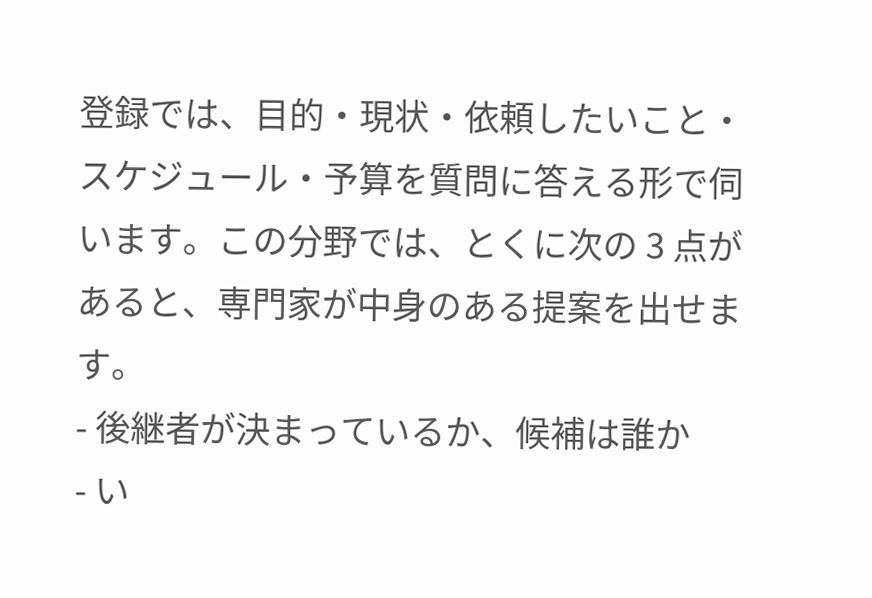登録では、目的・現状・依頼したいこと・スケジュール・予算を質問に答える形で伺います。この分野では、とくに次の 3 点があると、専門家が中身のある提案を出せます。
- 後継者が決まっているか、候補は誰か
- い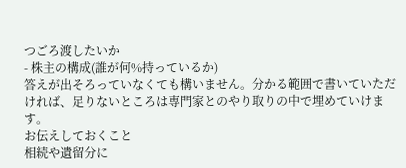つごろ渡したいか
- 株主の構成(誰が何%持っているか)
答えが出そろっていなくても構いません。分かる範囲で書いていただければ、足りないところは専門家とのやり取りの中で埋めていけます。
お伝えしておくこと
相続や遺留分に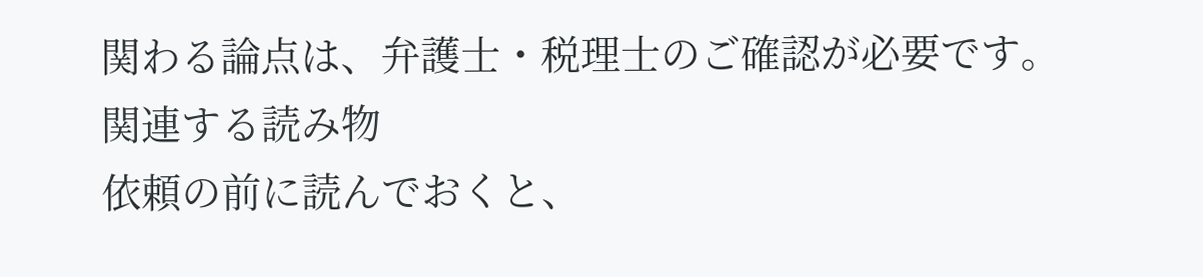関わる論点は、弁護士・税理士のご確認が必要です。
関連する読み物
依頼の前に読んでおくと、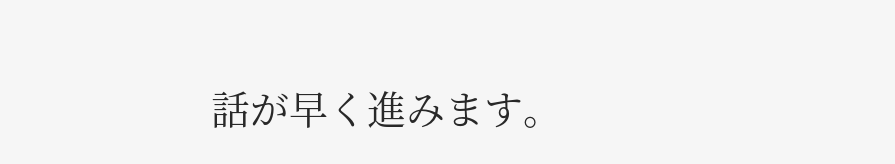話が早く進みます。